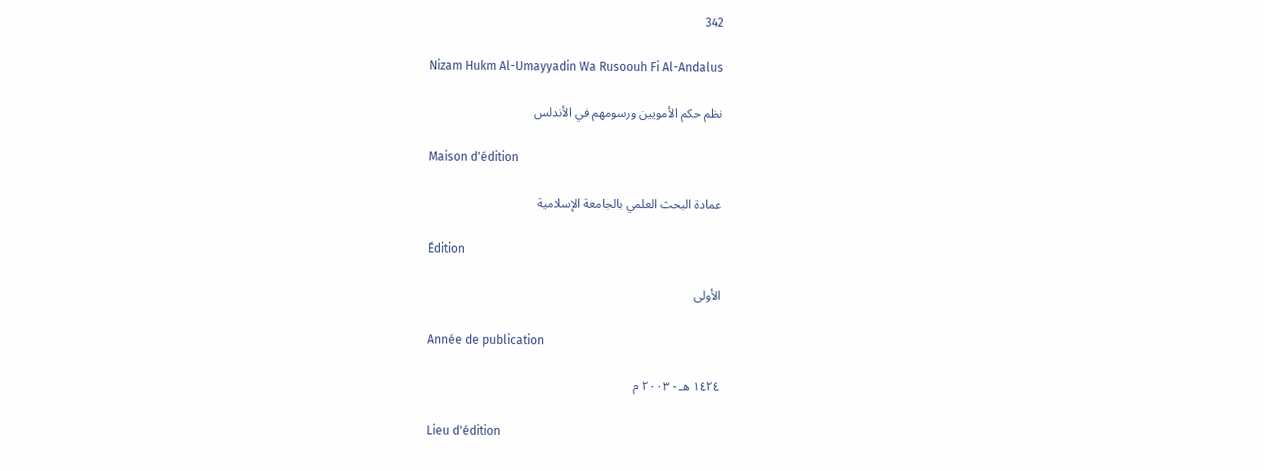342

Nizam Hukm Al-Umayyadin Wa Rusoouh Fi Al-Andalus

نظم حكم الأمويين ورسومهم في الأندلس

Maison d'édition

عمادة البحث العلمي بالجامعة الإسلامية

Édition

الأولى

Année de publication

١٤٢٤ هـ - ٢٠٠٣ م

Lieu d'édition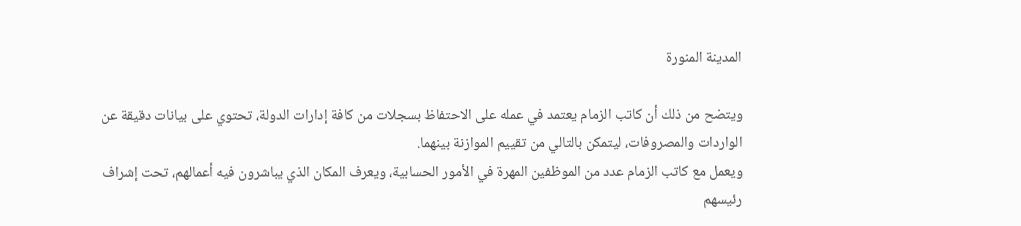المدينة المنورة

ويتضح من ذلك أن كاتب الزمام يعتمد في عمله على الاحتفاظ بسجلات من كافة إدارات الدولة، تحتوي على بيانات دقيقة عن الواردات والمصروفات، ليتمكن بالتالي من تقييم الموازنة بينهما.
ويعمل مع كاتب الزمام عدد من الموظفين المهرة في الأمور الحسابية، ويعرف المكان الذي يباشرون فيه أعمالهم، تحت إشراف رئيسهم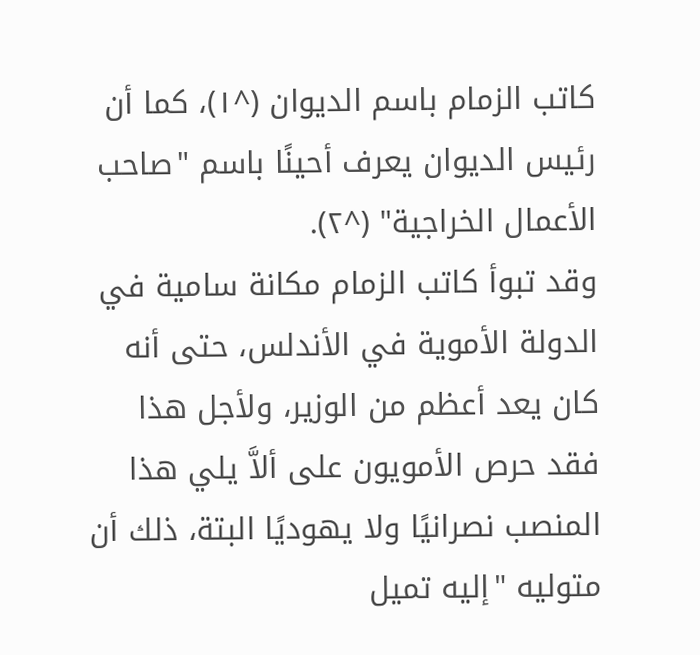كاتب الزمام باسم الديوان (^١)، كما أن رئيس الديوان يعرف أحينًا باسم "صاحب الأعمال الخراجية" (^٢).
وقد تبوأ كاتب الزمام مكانة سامية في الدولة الأموية في الأندلس، حتى أنه كان يعد أعظم من الوزير، ولأجل هذا فقد حرص الأمويون على ألاَّ يلي هذا المنصب نصرانيًا ولا يهوديًا البتة، ذلك أن متوليه "إليه تميل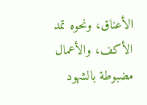الأعناق، ونحوه تمد الأكف، والأعمال مضبوطة بالشهود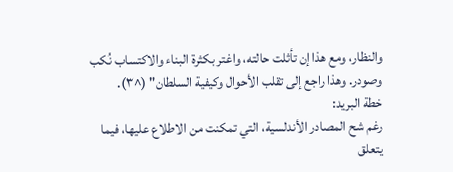والنظار، ومع هذا إن تأثلت حالته، واغتر بكثرة البناء والاكتساب نُكب وصودر. وهذا راجع إلى تقلب الأحوال وكيفية السلطان" (^٣).
خطة البريد:
رغم شح المصادر الأندلسية، التي تمكنت من الاطلاع عليها، فيما يتعلق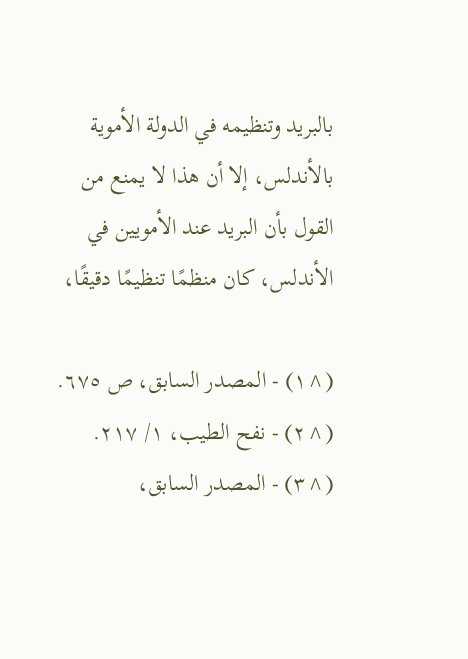بالبريد وتنظيمه في الدولة الأموية بالأندلس، إلا أن هذا لا يمنع من القول بأن البريد عند الأمويين في الأندلس، كان منظمًا تنظيمًا دقيقًا،

(^١) - المصدر السابق، ص ٦٧٥.
(^٢) - نفح الطيب، ١/ ٢١٧.
(^٣) - المصدر السابق،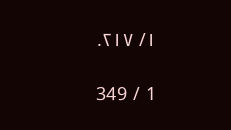١/ ٢١٧.

1 / 349